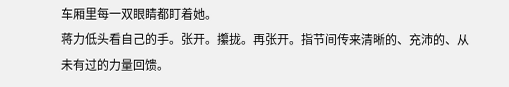车厢里每一双眼睛都盯着她。
蒋力低头看自己的手。张开。攥拢。再张开。指节间传来清晰的、充沛的、从未有过的力量回馈。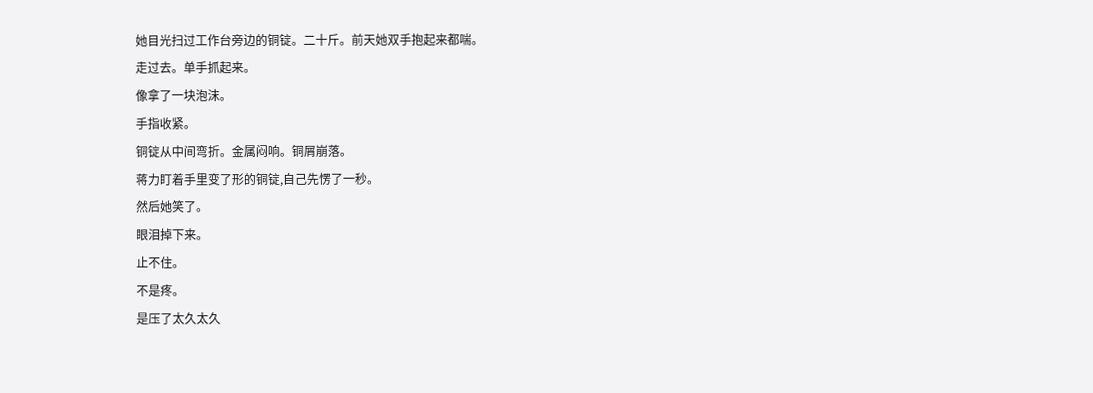她目光扫过工作台旁边的铜锭。二十斤。前天她双手抱起来都喘。
走过去。单手抓起来。
像拿了一块泡沫。
手指收紧。
铜锭从中间弯折。金属闷响。铜屑崩落。
蒋力盯着手里变了形的铜锭,自己先愣了一秒。
然后她笑了。
眼泪掉下来。
止不住。
不是疼。
是压了太久太久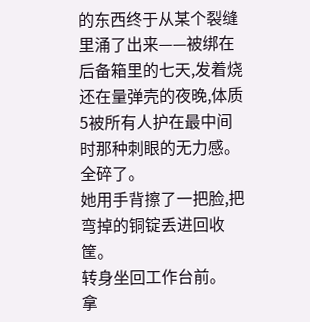的东西终于从某个裂缝里涌了出来——被绑在后备箱里的七天,发着烧还在量弹壳的夜晚,体质5被所有人护在最中间时那种刺眼的无力感。
全碎了。
她用手背擦了一把脸,把弯掉的铜锭丢进回收筐。
转身坐回工作台前。
拿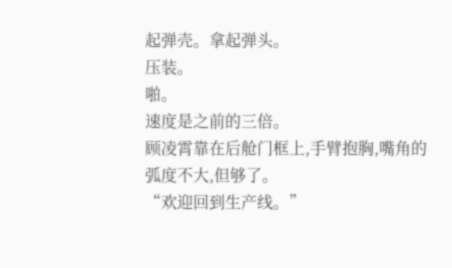起弹壳。拿起弹头。
压装。
啪。
速度是之前的三倍。
顾凌霄靠在后舱门框上,手臂抱胸,嘴角的弧度不大,但够了。
“欢迎回到生产线。”